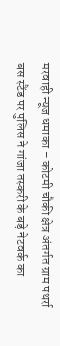मरवाही न्यूज धमाका – कोटमी चौकी क्षेत्र अंतर्गत ग्राम पथर्रा बस स्टैंड पर पुलिस ने गांजा तस्करी के बड़े नेटवर्क का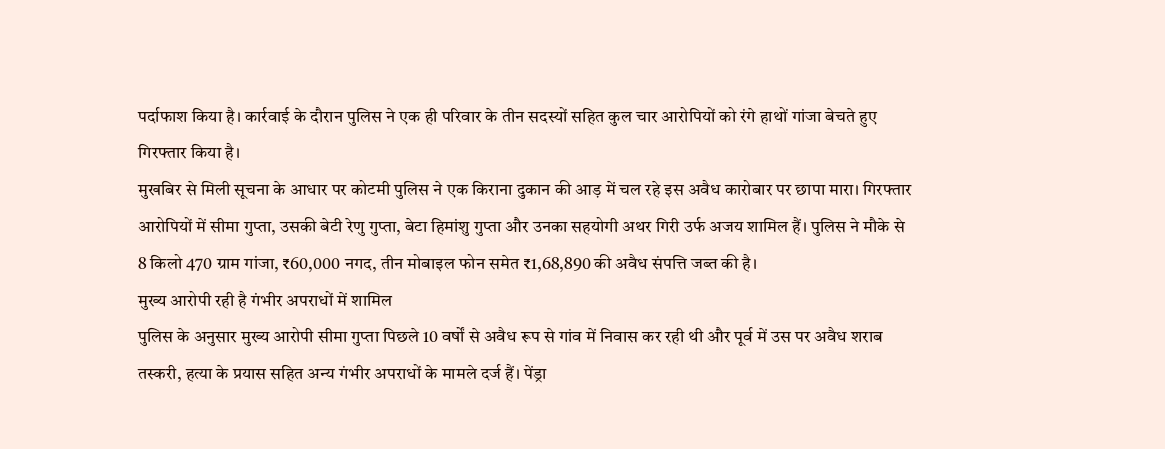पर्दाफाश किया है। कार्रवाई के दौरान पुलिस ने एक ही परिवार के तीन सदस्यों सहित कुल चार आरोपियों को रंगे हाथों गांजा बेचते हुए गिरफ्तार किया है।
मुखबिर से मिली सूचना के आधार पर कोटमी पुलिस ने एक किराना दुकान की आड़ में चल रहे इस अवैध कारोबार पर छापा मारा। गिरफ्तार आरोपियों में सीमा गुप्ता, उसकी बेटी रेणु गुप्ता, बेटा हिमांशु गुप्ता और उनका सहयोगी अथर गिरी उर्फ अजय शामिल हैं। पुलिस ने मौके से 8 किलो 470 ग्राम गांजा, ₹60,000 नगद, तीन मोबाइल फोन समेत ₹1,68,890 की अवैध संपत्ति जब्त की है।
मुख्य आरोपी रही है गंभीर अपराधों में शामिल
पुलिस के अनुसार मुख्य आरोपी सीमा गुप्ता पिछले 10 वर्षों से अवैध रूप से गांव में निवास कर रही थी और पूर्व में उस पर अवैध शराब तस्करी, हत्या के प्रयास सहित अन्य गंभीर अपराधों के मामले दर्ज हैं। पेंड्रा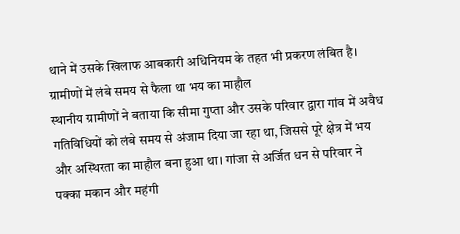थाने में उसके खिलाफ आबकारी अधिनियम के तहत भी प्रकरण लंबित है।
ग्रामीणों में लंबे समय से फैला था भय का माहौल
स्थानीय ग्रामीणों ने बताया कि सीमा गुप्ता और उसके परिवार द्वारा गांव में अवैध गतिविधियों को लंबे समय से अंजाम दिया जा रहा था, जिससे पूरे क्षेत्र में भय और अस्थिरता का माहौल बना हुआ था। गांजा से अर्जित धन से परिवार ने पक्का मकान और महंगी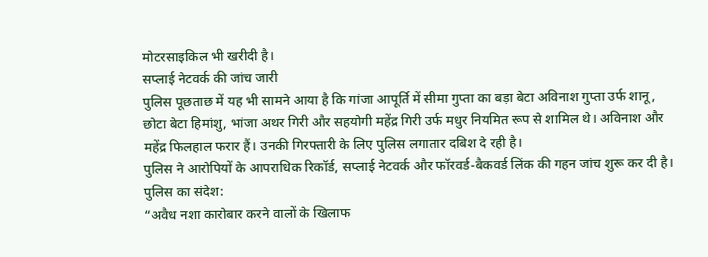मोटरसाइकिल भी खरीदी है।
सप्लाई नेटवर्क की जांच जारी
पुलिस पूछताछ में यह भी सामने आया है कि गांजा आपूर्ति में सीमा गुप्ता का बड़ा बेटा अविनाश गुप्ता उर्फ शानू, छोटा बेटा हिमांशु, भांजा अथर गिरी और सहयोगी महेंद्र गिरी उर्फ मधुर नियमित रूप से शामिल थे। अविनाश और महेंद्र फिलहाल फरार हैं। उनकी गिरफ्तारी के लिए पुलिस लगातार दबिश दे रही है।
पुलिस ने आरोपियों के आपराधिक रिकॉर्ड, सप्लाई नेटवर्क और फॉरवर्ड-बैकवर्ड लिंक की गहन जांच शुरू कर दी है।
पुलिस का संदेश:
“अवैध नशा कारोबार करने वालों के खिलाफ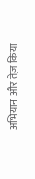अभियान और तेज़ किया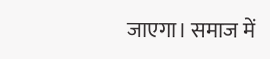जाएगा। समाज में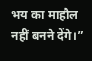भय का माहौल नहीं बनने देंगे।”